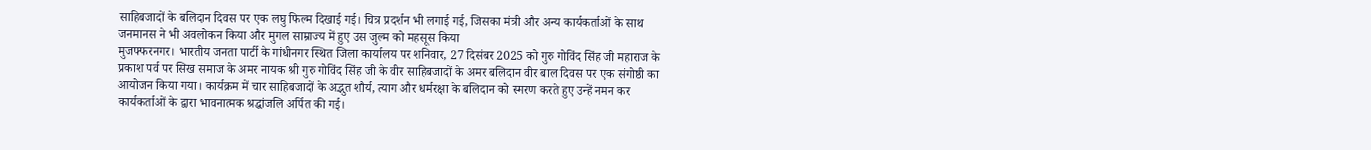साहिबजादों के बलिदान दिवस पर एक लघु फिल्म दिखाई गई। चित्र प्रदर्शन भी लगाई गई, जिसका मंत्री और अन्य कार्यकर्ताओं के साथ जनमानस ने भी अवलोकन किया और मुगल साम्राज्य में हुए उस जुल्म को महसूस किया
मुजफ्फरनगर। भारतीय जनता पार्टी के गांधीनगर स्थित जिला कार्यालय पर शनिवार, 27 दिसंबर 2025 को गुरु गोविंद सिंह जी महाराज के प्रकाश पर्व पर सिख समाज के अमर नायक श्री गुरु गोविंद सिंह जी के वीर साहिबजादों के अमर बलिदान वीर बाल दिवस पर एक संगोष्ठी का आयोजन किया गया। कार्यक्रम में चार साहिबजादों के अद्भुत शौर्य, त्याग और धर्मरक्षा के बलिदान को स्मरण करते हुए उन्हें नमन कर कार्यकर्ताओं के द्वारा भावनात्मक श्रद्धांजलि अर्पित की गई।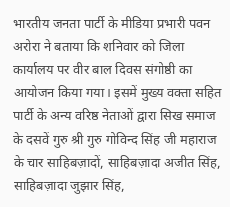भारतीय जनता पार्टी के मीडिया प्रभारी पवन अरोरा ने बताया कि शनिवार को जिला कार्यालय पर वीर बाल दिवस संगोष्ठी का आयोजन किया गया। इसमें मुख्य वक्ता सहित पार्टी के अन्य वरिष्ठ नेताओं द्वारा सिख समाज के दसवें गुरु श्री गुरु गोविन्द सिंह जी महाराज के चार साहिबज़ादों, साहिबज़ादा अजीत सिंह, साहिबज़ादा जुझार सिंह,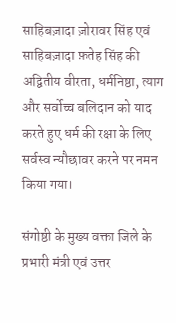साहिबज़ादा ज़ोरावर सिंह एवं साहिबज़ादा फ़तेह सिंह की अद्वितीय वीरता, धर्मनिष्ठा, त्याग और सर्वोच्च बलिदान को याद करते हुए धर्म की रक्षा के लिए सर्वस्व न्यौछावर करने पर नमन किया गया।

संगोष्ठी के मुख्य वक्ता जिले के प्रभारी मंत्री एवं उत्तर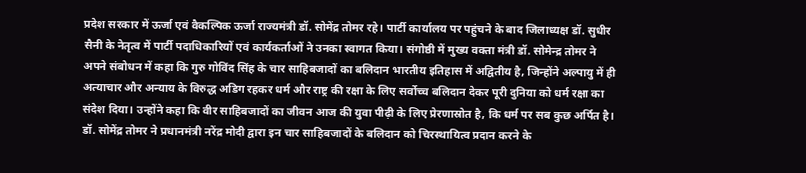प्रदेश सरकार में ऊर्जा एवं वैकल्पिक ऊर्जा राज्यमंत्री डॉ. सोमेंद्र तोमर रहे। पार्टी कार्यालय पर पहुंचने के बाद जिलाध्यक्ष डॉ. सुधीर सैनी के नेतृत्व में पार्टी पदाधिकारियों एवं कार्यकर्ताओं ने उनका स्वागत किया। संगोष्ठी में मुख्य वक्ता मंत्री डॉ. सोमेन्द्र तोमर ने अपने संबोधन में कहा कि गुरु गोविंद सिंह के चार साहिबजादों का बलिदान भारतीय इतिहास में अद्वितीय है, जिन्होंने अल्पायु में ही अत्याचार और अन्याय के विरुद्ध अडिग रहकर धर्म और राष्ट्र की रक्षा के लिए सर्वोच्च बलिदान देकर पूरी दुनिया को धर्म रक्षा का संदेश दिया। उन्होंने कहा कि वीर साहिबजादों का जीवन आज की युवा पीढ़ी के लिए प्रेरणास्रोत है, कि धर्म पर सब कुछ अर्पित है। डॉ. सोमेंद्र तोमर ने प्रधानमंत्री नरेंद्र मोदी द्वारा इन चार साहिबजादों के बलिदान को चिरस्थायित्व प्रदान करने के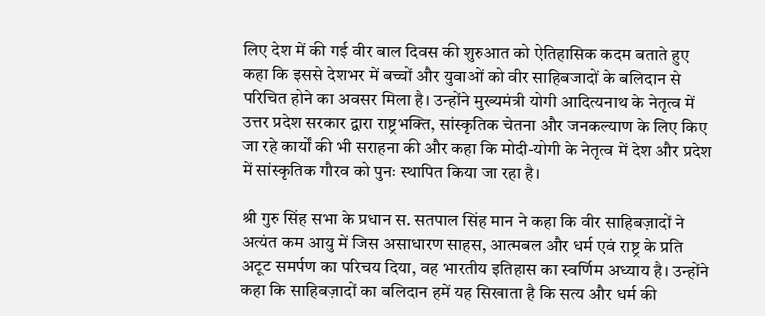लिए देश में की गई वीर बाल दिवस की शुरुआत को ऐतिहासिक कदम बताते हुए कहा कि इससे देशभर में बच्चों और युवाओं को वीर साहिबजादों के बलिदान से परिचित होने का अवसर मिला है। उन्होंने मुख्यमंत्री योगी आदित्यनाथ के नेतृत्व में उत्तर प्रदेश सरकार द्वारा राष्ट्रभक्ति, सांस्कृतिक चेतना और जनकल्याण के लिए किए जा रहे कार्यों की भी सराहना की और कहा कि मोदी-योगी के नेतृत्व में देश और प्रदेश में सांस्कृतिक गौरव को पुनः स्थापित किया जा रहा है।

श्री गुरु सिंह सभा के प्रधान स. सतपाल सिंह मान ने कहा कि वीर साहिबज़ादों ने अत्यंत कम आयु में जिस असाधारण साहस, आत्मबल और धर्म एवं राष्ट्र के प्रति अटूट समर्पण का परिचय दिया, वह भारतीय इतिहास का स्वर्णिम अध्याय है। उन्होंने कहा कि साहिबज़ादों का बलिदान हमें यह सिखाता है कि सत्य और धर्म की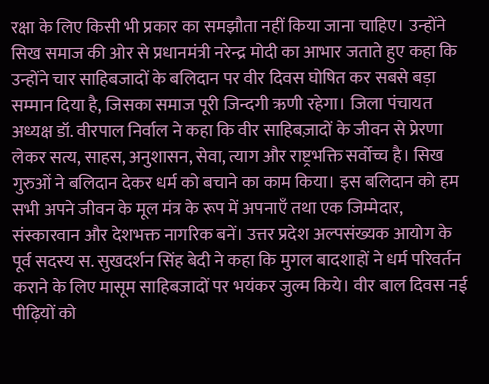रक्षा के लिए किसी भी प्रकार का समझौता नहीं किया जाना चाहिए। उन्होंने सिख समाज की ओर से प्रधानमंत्री नरेन्द्र मोदी का आभार जताते हुए कहा कि उन्होंने चार साहिबजादों के बलिदान पर वीर दिवस घोषित कर सबसे बड़ा सम्मान दिया है, जिसका समाज पूरी जिन्दगी ऋणी रहेगा। जिला पंचायत अध्यक्ष डॉ. वीरपाल निर्वाल ने कहा कि वीर साहिबज़ादों के जीवन से प्रेरणा लेकर सत्य, साहस, अनुशासन, सेवा, त्याग और राष्ट्रभक्ति सर्वोच्च है। सिख गुरुओं ने बलिदान देकर धर्म को बचाने का काम किया। इस बलिदान को हम सभी अपने जीवन के मूल मंत्र के रूप में अपनाएँ तथा एक जिम्मेदार, संस्कारवान और देशभक्त नागरिक बनें। उत्तर प्रदेश अल्पसंख्यक आयोग के पूर्व सदस्य स. सुखदर्शन सिंह बेदी ने कहा कि मुगल बादशाहों ने धर्म परिवर्तन कराने के लिए मासूम साहिबजादों पर भयंकर जुल्म किये। वीर बाल दिवस नई पीढ़ियों को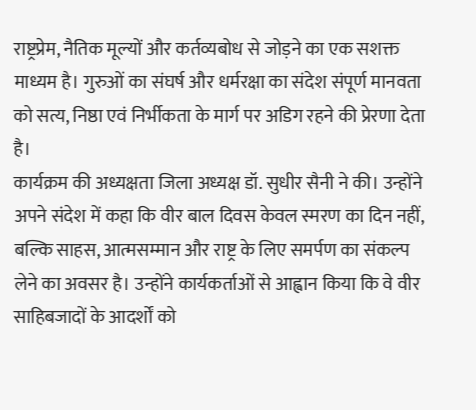राष्ट्रप्रेम, नैतिक मूल्यों और कर्तव्यबोध से जोड़ने का एक सशक्त माध्यम है। गुरुओं का संघर्ष और धर्मरक्षा का संदेश संपूर्ण मानवता को सत्य, निष्ठा एवं निर्भीकता के मार्ग पर अडिग रहने की प्रेरणा देता है।
कार्यक्रम की अध्यक्षता जिला अध्यक्ष डॉ. सुधीर सैनी ने की। उन्होंने अपने संदेश में कहा कि वीर बाल दिवस केवल स्मरण का दिन नहीं, बल्कि साहस, आत्मसम्मान और राष्ट्र के लिए समर्पण का संकल्प लेने का अवसर है। उन्होंने कार्यकर्ताओं से आह्वान किया कि वे वीर साहिबजादों के आदर्शों को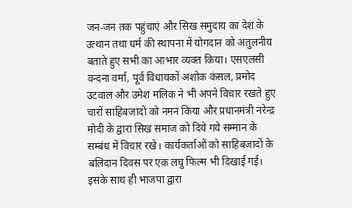जन-जन तक पहुंचाएं और सिख समुदाय का देश के उत्थान तथा धर्म की स्थापना में योगदान को अतुलनीय बताते हुए सभी का आभार व्यक्त किया। एसएलसी वन्दना वर्मा, पूर्व विधायकों अशोक कंसल, प्रमोद उटवाल और उमेश मलिक ने भी अपने विचार रखते हुए चारों साहिबजादों को नमन किया और प्रधानमंत्री नरेन्द्र मोदी के द्वारा सिख समाज को दिये गये सम्मान के सम्बंध में विचार रखे। कार्यकर्ताओं को साहिबजादों के बलिदान दिवस पर एक लघु फिल्म भी दिखाई गई। इसके साथ ही भाजपा द्वारा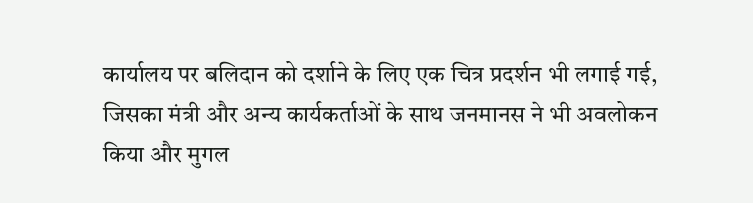कार्यालय पर बलिदान को दर्शाने के लिए एक चित्र प्रदर्शन भी लगाई गई, जिसका मंत्री और अन्य कार्यकर्ताओं के साथ जनमानस ने भी अवलोकन किया और मुगल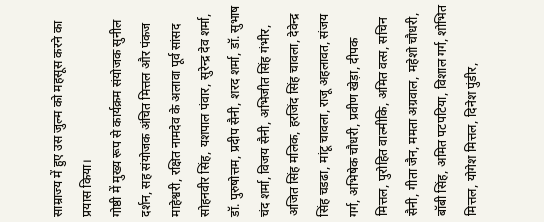साम्राज्य में हुए उस जुल्म को महसूस करने का प्रयास किया।
गोष्ठी में मुख्य रूप से कार्यक्रम संयोजक सुनील दर्शन, सह संयोजक अंचित मित्तल और पंकज माहेश्वरी, रक्षित नामदेव के अलावा पूर्व सांसद सोहनवीर सिंह, यशपाल पंवार, सुरेन्द्र देव शर्मा, डॉ. पुरुषोत्तम, प्रदीप सैनी, शरद शर्मा, डॉ. सुभाष चंद शर्मा, विजय सैनी, अभिजीत सिंह गंभीर, अजित सिंह मलिक, हरजिंद सिंह चावला, देवेन्द्र सिंह चडढा, मांटू चावला, राजू अहलावत, संजय गर्ग, अभिषेक चौधरी, प्रवीण खेड़ा, दीपक मित्तल, पुरोहित वाल्मीकि, अमित वत्स, सचिन सैनी, गीता जैन, ममता अग्रवाल, महेशो चौधरी, बॉबी सिंह, अमित पटपटिया, विशाल गर्ग, शोभित मित्तल, योगेश मित्तल, दिनेश पुंडीर,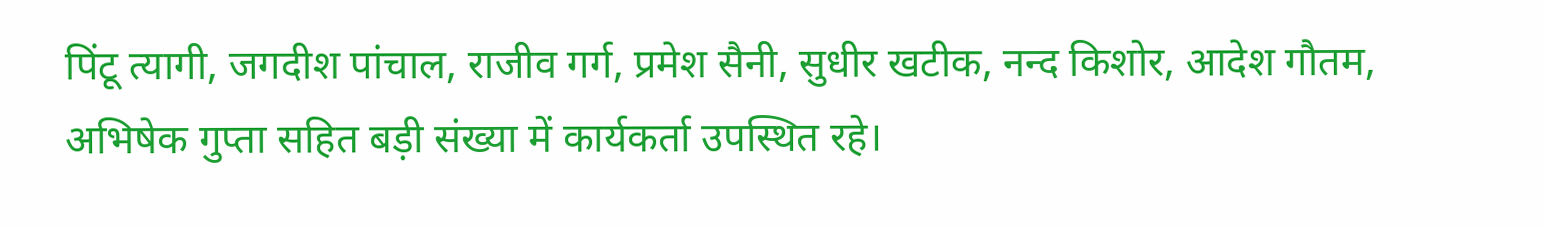पिंटू त्यागी, जगदीश पांचाल, राजीव गर्ग, प्रमेश सैनी, सुधीर खटीक, नन्द किशोर, आदेश गौतम, अभिषेक गुप्ता सहित बड़ी संख्या में कार्यकर्ता उपस्थित रहे।